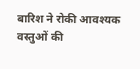बारिश ने रोकी आवश्यक वस्तुओं की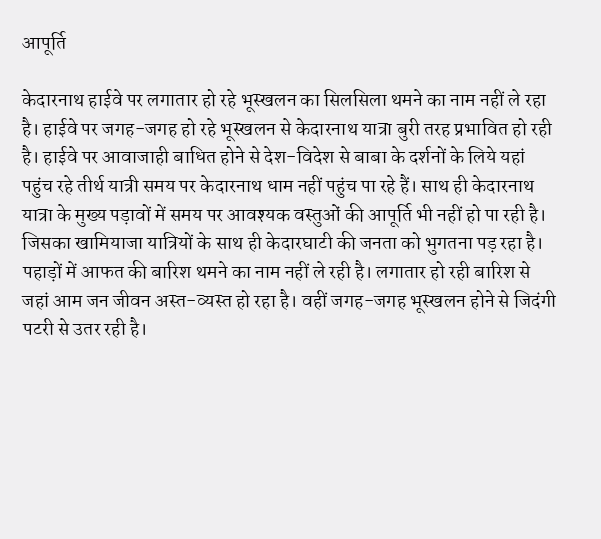आपूर्ति

केदारनाथ हाईवे पर लगातार हो रहे भूस्खलन का सिलसिला थमने का नाम नहीं ले रहा है। हाईवे पर जगह-जगह हो रहे भूस्खलन से केदारनाथ यात्रा बुरी तरह प्रभावित हो रही है। हाईवे पर आवाजाही बाधित होने से देश-विदेश से बाबा के दर्शनों के लिये यहां पहुंच रहे तीर्थ यात्री समय पर केदारनाथ धाम नहीं पहुंच पा रहे हैं। साथ ही केदारनाथ यात्रा के मुख्य पड़ावों में समय पर आवश्यक वस्तुओं की आपूर्ति भी नहीं हो पा रही है। जिसका खामियाजा यात्रियों के साथ ही केदारघाटी की जनता को भुगतना पड़ रहा है।
पहाड़ों में आफत की बारिश थमने का नाम नहीं ले रही है। लगातार हो रही बारिश से जहां आम जन जीवन अस्त-व्यस्त हो रहा है। वहीं जगह-जगह भूस्खलन होने से जिदंगी पटरी से उतर रही है।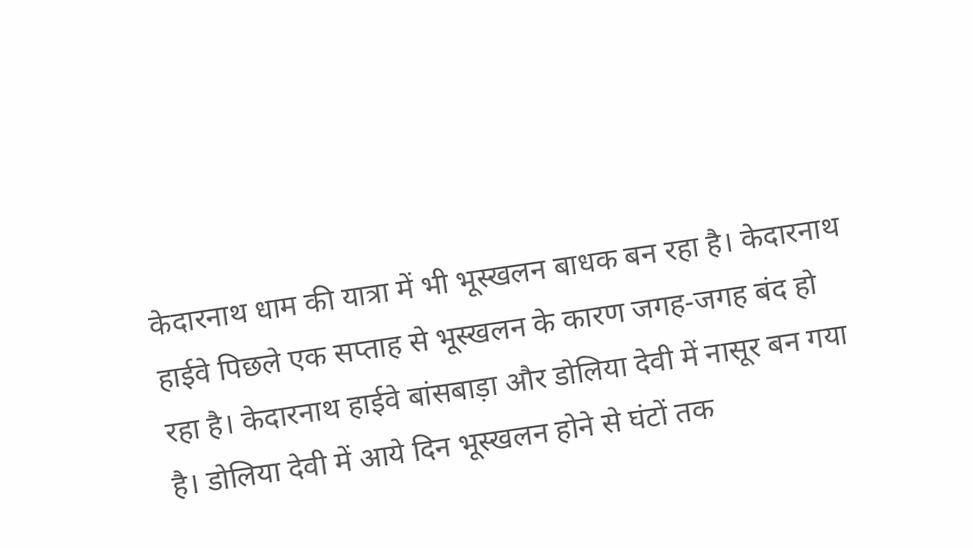केदारनाथ धाम की यात्रा में भी भूस्खलन बाधक बन रहा है। केदारनाथ हाईवे पिछले एक सप्ताह से भूस्खलन के कारण जगह-जगह बंद हो रहा है। केदारनाथ हाईवे बांसबाड़ा और डोलिया देवी में नासूर बन गया है। डोलिया देवी में आये दिन भूस्खलन होने से घंटों तक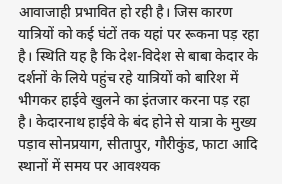आवाजाही प्रभावित हो रही है। जिस कारण यात्रियों को कई घंटों तक यहां पर रूकना पड़ रहा है। स्थिति यह है कि देश-विदेश से बाबा केदार के दर्शनों के लिये पहुंच रहे यात्रियों को बारिश में भीगकर हाईवे खुलने का इंतजार करना पड़ रहा है। केदारनाथ हाईवे के बंद होने से यात्रा के मुख्य पड़ाव सोनप्रयाग, सीतापुर, गौरीकुंड, फाटा आदि स्थानों में समय पर आवश्यक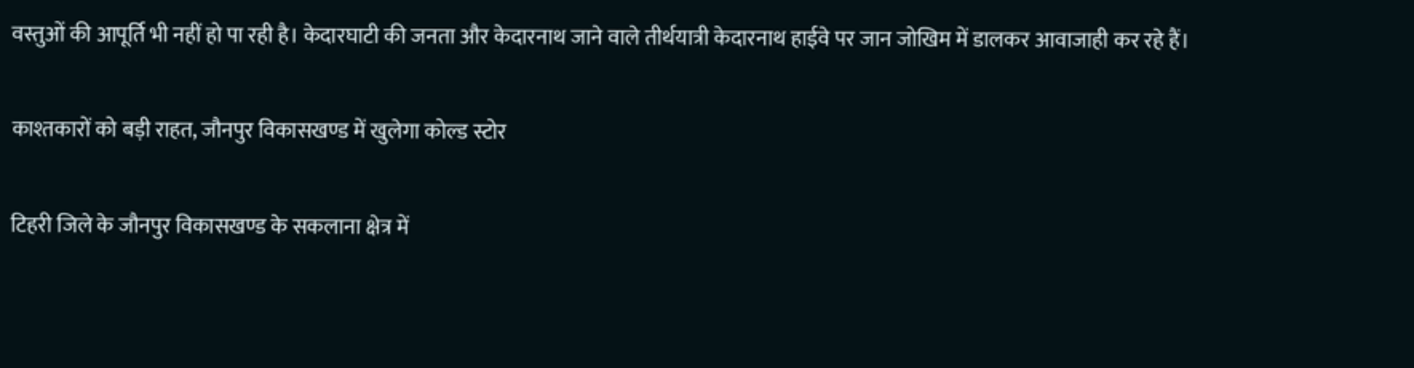वस्तुओं की आपूर्ति भी नहीं हो पा रही है। केदारघाटी की जनता और केदारनाथ जाने वाले तीर्थयात्री केदारनाथ हाईवे पर जान जोखिम में डालकर आवाजाही कर रहे हैं।

काश्तकारों को बड़ी राहत, जौनपुर विकासखण्ड में खुलेगा कोल्ड स्टोर

टिहरी जिले के जौनपुर विकासखण्ड के सकलाना क्षेत्र में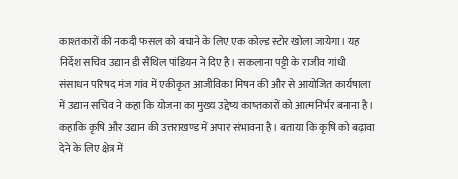काश्तकारों की नकदी फसल को बचाने के लिए एक कोल्ड स्टोर खोला जायेगा। यह निर्देश सचिव उद्यान डी सैंथिल पांडियन ने दिए है। सकलाना पट्टी के राजीव गांधी संसाधन परिषद मंज गांव में एकीकृत आजीविका मिषन की और से आयोजित कार्यषाला में उद्यान सचिव ने कहा कि योजना का मुख्य उद्देष्य काष्तकारों को आत्मनिर्भर बनाना है। कहाकि कृषि और उद्यान की उत्तराखण्ड में अपार संभावना है। बताया कि कृषि को बढ़ावा देने के लिए क्षेत्र में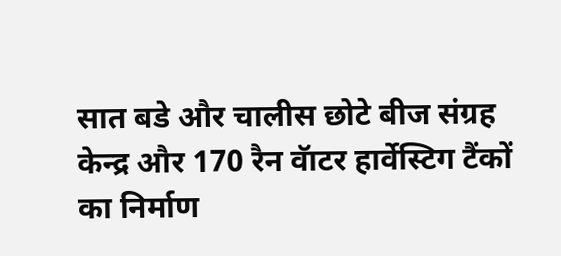सात बडे और चालीस छोटे बीज संग्रह केन्द्र और 170 रैन वॅाटर हार्वेस्टिग टैंकों का निर्माण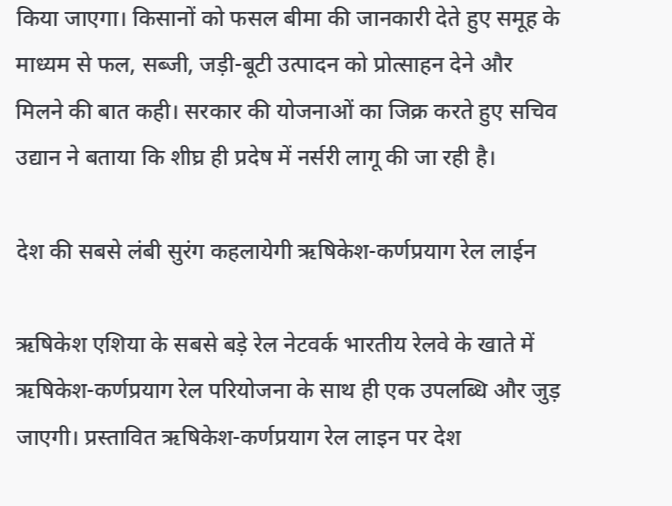किया जाएगा। किसानों को फसल बीमा की जानकारी देते हुए समूह के माध्यम से फल, सब्जी, जड़ी-बूटी उत्पादन को प्रोत्साहन देने और मिलने की बात कही। सरकार की योजनाओं का जिक्र करते हुए सचिव उद्यान ने बताया कि शीघ्र ही प्रदेष में नर्सरी लागू की जा रही है।

देश की सबसे लंबी सुरंग कहलायेगी ऋषिकेश-कर्णप्रयाग रेल लाईन

ऋषिकेश एशिया के सबसे बड़े रेल नेटवर्क भारतीय रेलवे के खाते में ऋषिकेश-कर्णप्रयाग रेल परियोजना के साथ ही एक उपलब्धि और जुड़ जाएगी। प्रस्तावित ऋषिकेश-कर्णप्रयाग रेल लाइन पर देश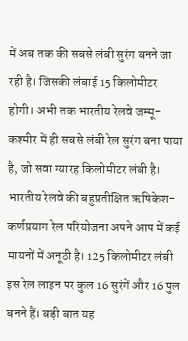में अब तक की सबसे लंबी सुरंग बनने जा रही है। जिसकी लंबाई 15 किलोमीटर होगी। अभी तक भारतीय रेलवे जम्मू-कश्मीर में ही सबसे लंबी रेल सुरंग बना पाया है, जो सवा ग्यारह किलोमीटर लंबी है।
भारतीय रेलवे की बहुप्रतीक्षित ऋषिकेश-कर्णप्रयाग रेल परियोजना अपने आप में कई मायनों में अनूठी है। 125 किलोमीटर लंबी इस रेल लाइन पर कुल 16 सुरंगें और 16 पुल बनने हैं। बड़ी बात यह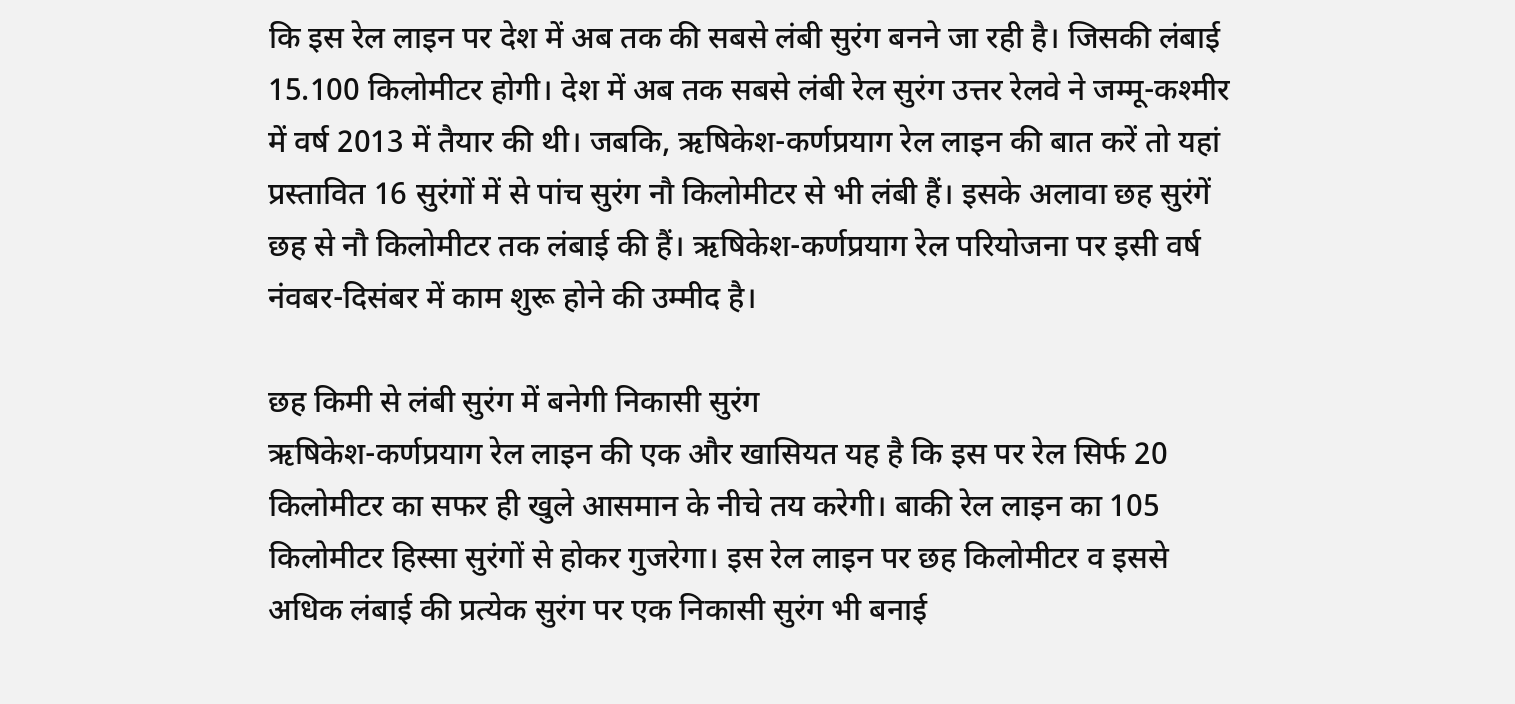कि इस रेल लाइन पर देश में अब तक की सबसे लंबी सुरंग बनने जा रही है। जिसकी लंबाई 15.100 किलोमीटर होगी। देश में अब तक सबसे लंबी रेल सुरंग उत्तर रेलवे ने जम्मू-कश्मीर में वर्ष 2013 में तैयार की थी। जबकि, ऋषिकेश-कर्णप्रयाग रेल लाइन की बात करें तो यहां प्रस्तावित 16 सुरंगों में से पांच सुरंग नौ किलोमीटर से भी लंबी हैं। इसके अलावा छह सुरंगें छह से नौ किलोमीटर तक लंबाई की हैं। ऋषिकेश-कर्णप्रयाग रेल परियोजना पर इसी वर्ष नंवबर-दिसंबर में काम शुरू होने की उम्मीद है।

छह किमी से लंबी सुरंग में बनेगी निकासी सुरंग
ऋषिकेश-कर्णप्रयाग रेल लाइन की एक और खासियत यह है कि इस पर रेल सिर्फ 20 किलोमीटर का सफर ही खुले आसमान के नीचे तय करेगी। बाकी रेल लाइन का 105 किलोमीटर हिस्सा सुरंगों से होकर गुजरेगा। इस रेल लाइन पर छह किलोमीटर व इससे अधिक लंबाई की प्रत्येक सुरंग पर एक निकासी सुरंग भी बनाई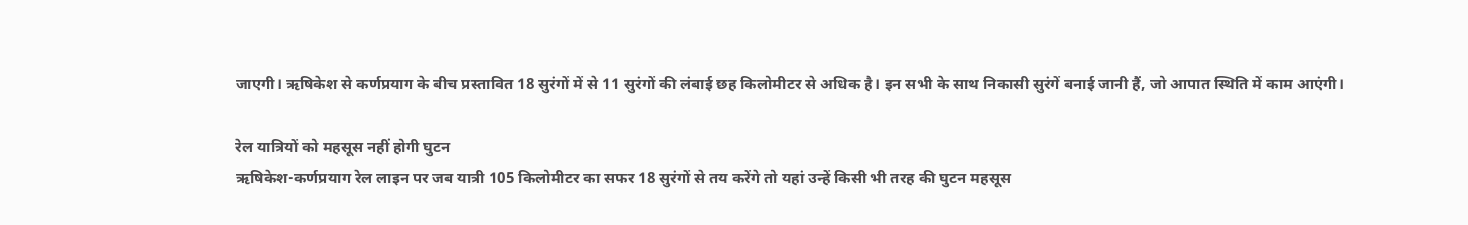जाएगी। ऋषिकेश से कर्णप्रयाग के बीच प्रस्तावित 18 सुरंगों में से 11 सुरंगों की लंबाई छह किलोमीटर से अधिक है। इन सभी के साथ निकासी सुरंगें बनाई जानी हैं, जो आपात स्थिति में काम आएंगी।

रेल यात्रियों को महसूस नहीं होगी घुटन
ऋषिकेश-कर्णप्रयाग रेल लाइन पर जब यात्री 105 किलोमीटर का सफर 18 सुरंगों से तय करेंगे तो यहां उन्हें किसी भी तरह की घुटन महसूस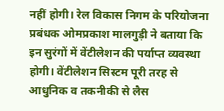नहीं होगी। रेल विकास निगम के परियोजना प्रबंधक ओमप्रकाश मालगुड़ी ने बताया कि इन सुरंगों में वेंटीलेशन की पर्याप्त व्यवस्था होगी। वेंटीलेशन सिस्टम पूरी तरह से आधुनिक व तकनीकी से लैस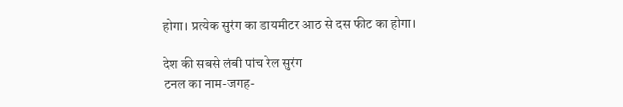होगा। प्रत्येक सुरंग का डायमीटर आठ से दस फीट का होगा।

देश की सबसे लंबी पांच रेल सुरंग
टनल का नाम-जगह-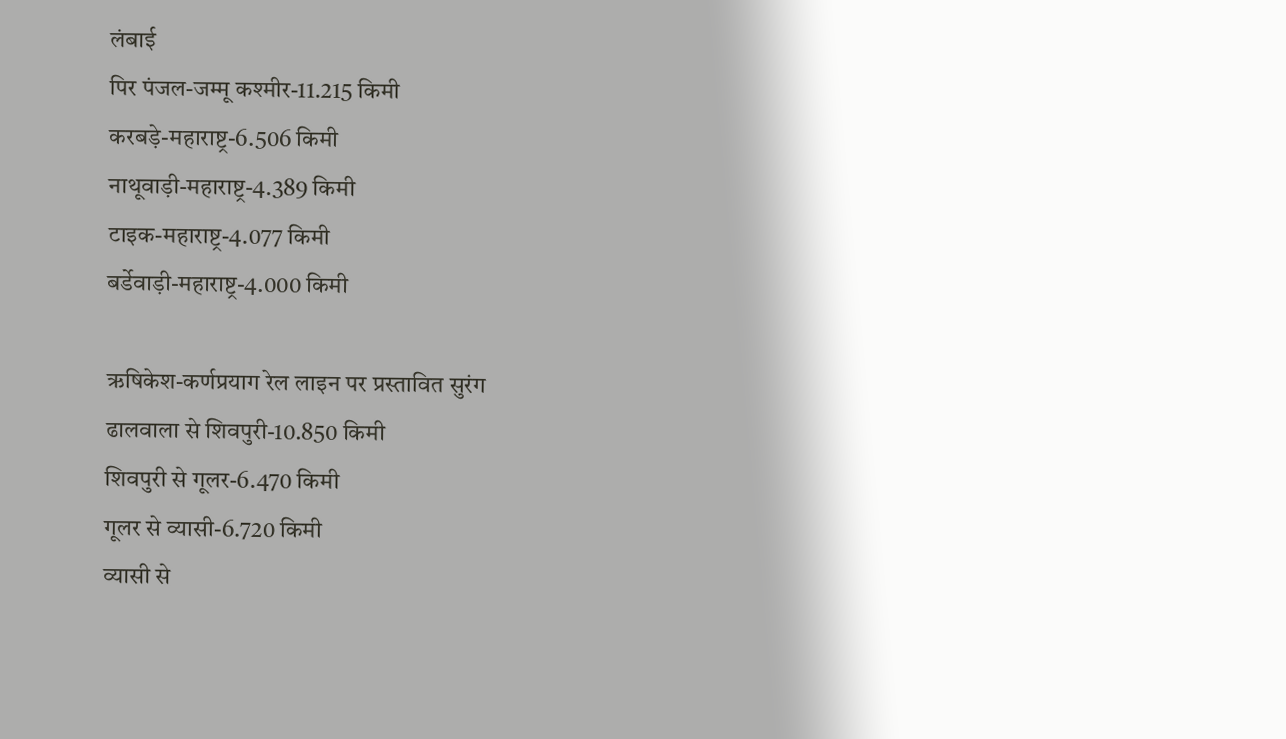लंबाई
पिर पंजल-जम्मू कश्मीर-11.215 किमी
करबड़े-महाराष्ट्र-6.506 किमी
नाथूवाड़ी-महाराष्ट्र-4.389 किमी
टाइक-महाराष्ट्र-4.077 किमी
बर्डेवाड़ी-महाराष्ट्र-4.000 किमी

ऋषिकेश-कर्णप्रयाग रेल लाइन पर प्रस्तावित सुरंग
ढालवाला से शिवपुरी-10.850 किमी
शिवपुरी से गूलर-6.470 किमी
गूलर से व्यासी-6.720 किमी
व्यासी से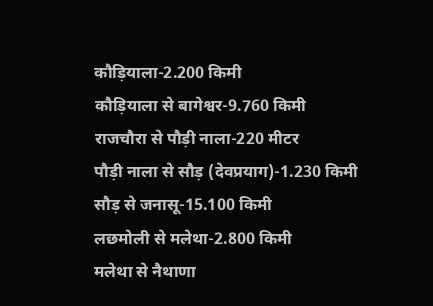कौड़ियाला-2.200 किमी
कौड़ियाला से बागेश्वर-9.760 किमी
राजचौरा से पौड़ी नाला-220 मीटर
पौड़ी नाला से सौड़ (देवप्रयाग)-1.230 किमी
सौड़ से जनासू-15.100 किमी
लछमोली से मलेथा-2.800 किमी
मलेथा से नैथाणा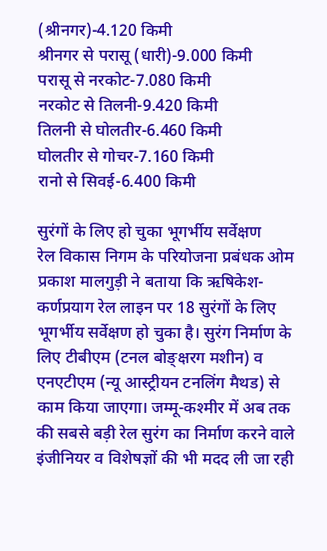(श्रीनगर)-4.120 किमी
श्रीनगर से परासू (धारी)-9.000 किमी
परासू से नरकोट-7.080 किमी
नरकोट से तिलनी-9.420 किमी
तिलनी से घोलतीर-6.460 किमी
घोलतीर से गोचर-7.160 किमी
रानो से सिवई-6.400 किमी

सुरंगों के लिए हो चुका भूगर्भीय सर्वेक्षण
रेल विकास निगम के परियोजना प्रबंधक ओम प्रकाश मालगुड़ी ने बताया कि ऋषिकेश-कर्णप्रयाग रेल लाइन पर 18 सुरंगों के लिए भूगर्भीय सर्वेक्षण हो चुका है। सुरंग निर्माण के लिए टीबीएम (टनल बोङ्क्षरग मशीन) व एनएटीएम (न्यू आस्ट्रीयन टनलिंग मैथड) से काम किया जाएगा। जम्मू-कश्मीर में अब तक की सबसे बड़ी रेल सुरंग का निर्माण करने वाले इंजीनियर व विशेषज्ञों की भी मदद ली जा रही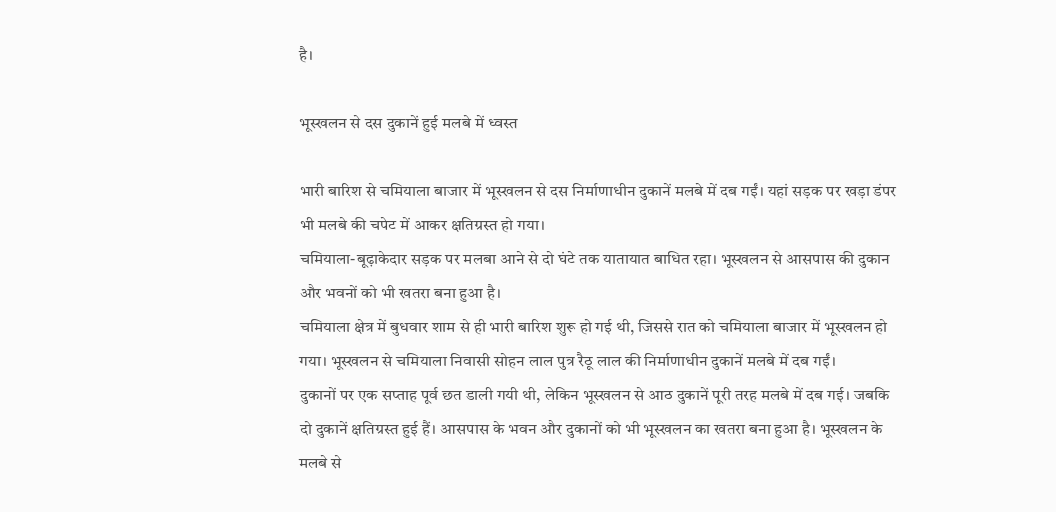है।

भूस्खलन से दस दुकानें हुई मलबे में ध्वस्त

भारी बारिश से चमियाला बाजार में भूस्खलन से दस निर्माणाधीन दुकानें मलबे में दब गईं। यहां सड़क पर खड़ा डंपर भी मलबे की चपेट में आकर क्षतिग्रस्त हो गया।
चमियाला-बूढ़ाकेदार सड़क पर मलबा आने से दो घंटे तक यातायात बाधित रहा। भूस्खलन से आसपास की दुकान और भवनों को भी खतरा बना हुआ है।
चमियाला क्षेत्र में बुधवार शाम से ही भारी बारिश शुरू हो गई थी, जिससे रात को चमियाला बाजार में भूस्खलन हो गया। भूस्खलन से चमियाला निवासी सोहन लाल पुत्र रैठू लाल की निर्माणाधीन दुकानें मलबे में दब गईं।
दुकानों पर एक सप्ताह पूर्व छत डाली गयी थी, लेकिन भूस्खलन से आठ दुकानें पूरी तरह मलबे में दब गई। जबकि दो दुकानें क्षतिग्रस्त हुई हैं। आसपास के भवन और दुकानों को भी भूस्खलन का खतरा बना हुआ है। भूस्खलन के मलबे से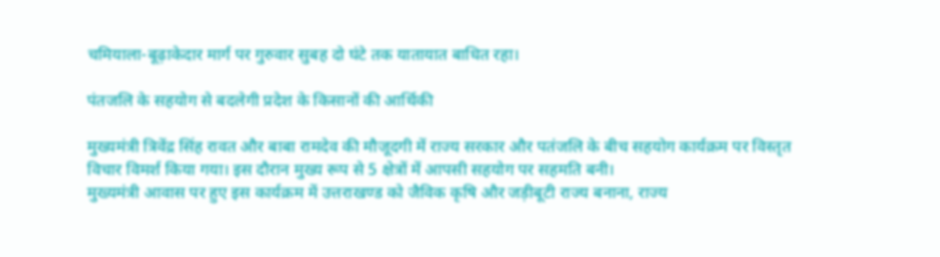चमियाला-बूढ़ाकेदार मार्ग पर गुरुवार सुबह दो घंटे तक यातायात बाधित रहा।

पंतजलि के सहयोग से बदलेगी प्रदेश के किसानों की आर्थिकी

मुख्यमंत्री त्रिवेंद्र सिंह रावत और बाबा रामदेव की मौजूदगी में राज्य सरकार और पतंजलि के बीच सहयोग कार्यक्रम पर विस्तृत विचार विमर्श किया गया। इस दौरान मुख्य रूप से 5 क्षेत्रों में आपसी सहयोग पर सहमति बनी।
मुख्यमंत्री आवास पर हुए इस कार्यक्रम में उत्तराखण्ड को जैविक कृषि और जड़ीबूटी राज्य बनाना, राज्य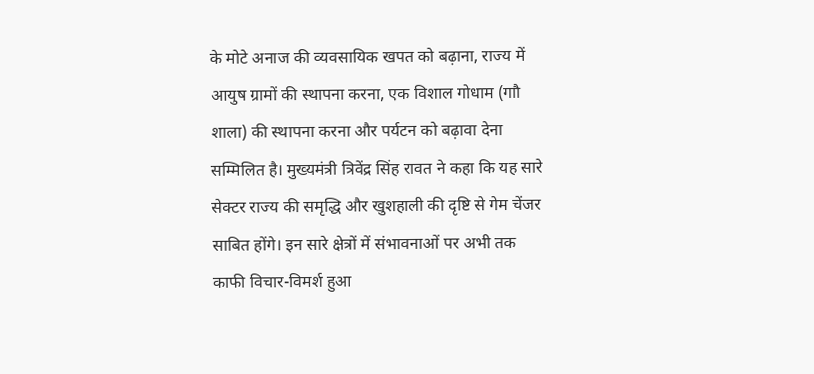के मोटे अनाज की व्यवसायिक खपत को बढ़ाना, राज्य में आयुष ग्रामों की स्थापना करना, एक विशाल गोधाम (गाौ शाला) की स्थापना करना और पर्यटन को बढ़ावा देना सम्मिलित है। मुख्यमंत्री त्रिवेंद्र सिंह रावत ने कहा कि यह सारे सेक्टर राज्य की समृद्धि और खुशहाली की दृष्टि से गेम चेंजर साबित होंगे। इन सारे क्षेत्रों में संभावनाओं पर अभी तक काफी विचार-विमर्श हुआ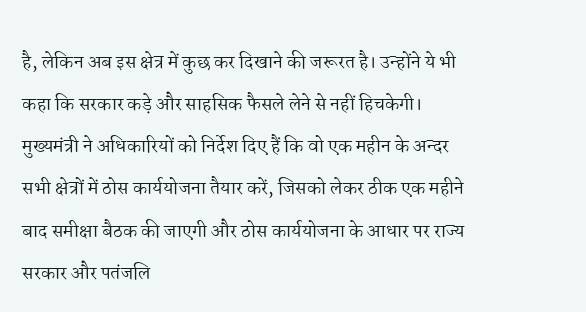है, लेकिन अब इस क्षेत्र में कुछ कर दिखाने की जरूरत है। उन्होंने ये भी कहा कि सरकार कड़े और साहसिक फैसले लेने से नहीं हिचकेगी।
मुख्यमंत्री ने अधिकारियों को निर्देश दिए हैं कि वो एक महीन के अन्दर सभी क्षेत्रों में ठोस कार्ययोजना तैयार करें, जिसको लेकर ठीक एक महीने बाद समीक्षा बैठक की जाएगी और ठोस कार्ययोजना के आधार पर राज्य सरकार और पतंजलि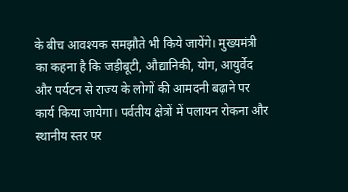के बीच आवश्यक समझौते भी किये जायेंगे। मुख्यमंत्री का कहना है कि जड़ीबूटी, औद्यानिकी, योग, आयुर्वेद और पर्यटन से राज्य के लोगों की आमदनी बढ़ाने पर कार्य किया जायेगा। पर्वतीय क्षेत्रों में पलायन रोकना और स्थानीय स्तर पर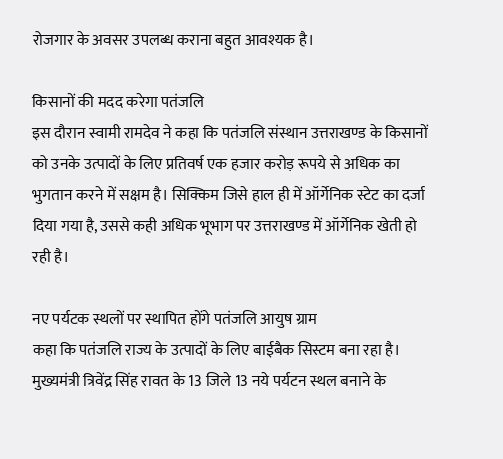रोजगार के अवसर उपलब्ध कराना बहुत आवश्यक है।

किसानों की मदद करेगा पतंजलि
इस दौरान स्वामी रामदेव ने कहा कि पतंजलि संस्थान उत्तराखण्ड के किसानों को उनके उत्पादों के लिए प्रतिवर्ष एक हजार करोड़ रूपये से अधिक का भुगतान करने में सक्षम है। सिक्किम जिसे हाल ही में ऑर्गेनिक स्टेट का दर्जा दिया गया है, उससे कही अधिक भूभाग पर उत्तराखण्ड में ऑर्गेनिक खेती हो रही है।

नए पर्यटक स्थलों पर स्थापित होंगे पतंजलि आयुष ग्राम
कहा कि पतंजलि राज्य के उत्पादों के लिए बाईबैक सिस्टम बना रहा है। मुख्यमंत्री त्रिवेंद्र सिंह रावत के 13 जिले 13 नये पर्यटन स्थल बनाने के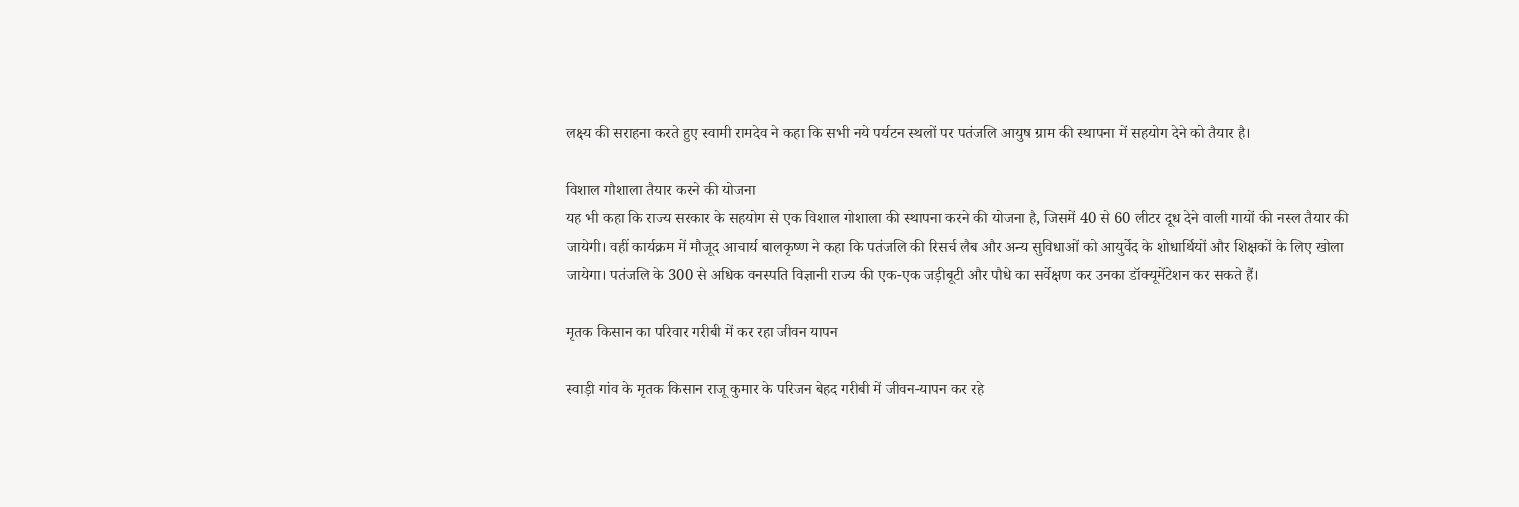लक्ष्य की सराहना करते हुए स्वामी रामदेव ने कहा कि सभी नये पर्यटन स्थलों पर पतंजलि आयुष ग्राम की स्थापना में सहयोग देने को तैयार है।

विशाल गौशाला तैयार करने की योजना
यह भी कहा कि राज्य सरकार के सहयोग से एक विशाल गोशाला की स्थापना करने की योजना है, जिसमें 40 से 60 लीटर दूध देने वाली गायों की नस्ल तैयार की जायेगी। वहीं कार्यक्रम में मौजूद आचार्य बालकृष्ण ने कहा कि पतंजलि की रिसर्च लैब और अन्य सुविधाओं को आयुर्वेद के शोधार्थियों और शिक्षकों के लिए खोला जायेगा। पतंजलि के 300 से अधिक वनस्पति विज्ञानी राज्य की एक-एक जड़ीबूटी और पौधे का सर्वेक्षण कर उनका डॉक्यूमेंटेशन कर सकते हैं।

मृतक किसान का परिवार गरीबी में कर रहा जीवन यापन

स्वाड़ी गांव के मृतक किसान राजू कुमार के परिजन बेहद गरीबी में जीवन-यापन कर रहे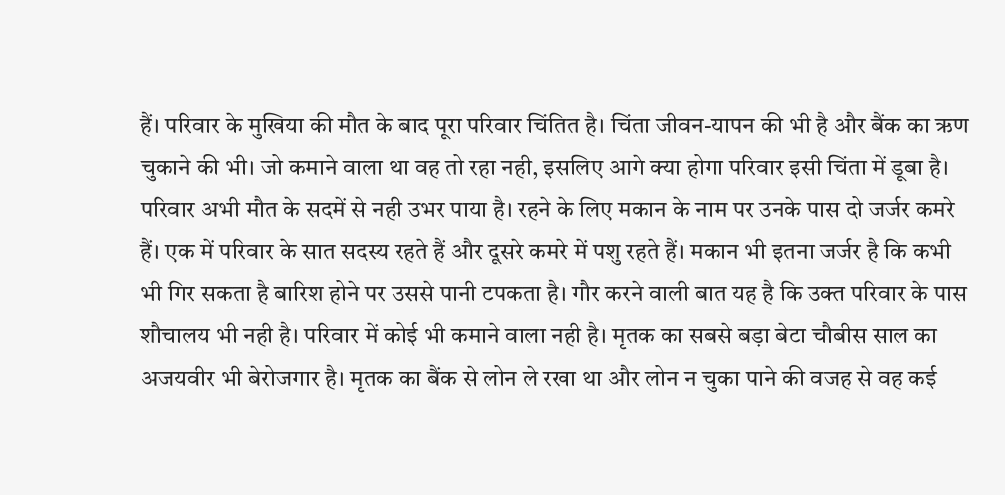हैं। परिवार के मुखिया की मौत के बाद पूरा परिवार चिंतित है। चिंता जीवन-यापन की भी है और बैंक का ऋण चुकाने की भी। जो कमाने वाला था वह तो रहा नही, इसलिए आगे क्या होगा परिवार इसी चिंता में डूबा है। परिवार अभी मौत के सदमें से नही उभर पाया है। रहने के लिए मकान के नाम पर उनके पास दो जर्जर कमरे हैं। एक में परिवार के सात सदस्य रहते हैं और दूसरे कमरे में पशु रहते हैं। मकान भी इतना जर्जर है कि कभी भी गिर सकता है बारिश होने पर उससे पानी टपकता है। गौर करने वाली बात यह है कि उक्त परिवार के पास शौचालय भी नही है। परिवार में कोई भी कमाने वाला नही है। मृतक का सबसे बड़ा बेटा चौबीस साल का अजयवीर भी बेरोजगार है। मृतक का बैंक से लोन ले रखा था और लोन न चुका पाने की वजह से वह कई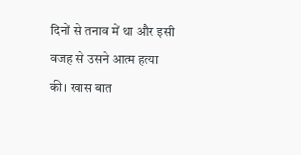दिनों से तनाव में था और इसी वजह से उसने आत्म हत्या की। खास बात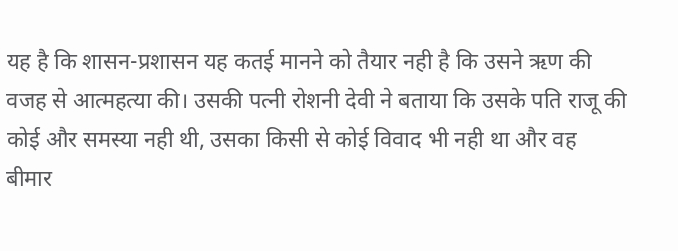यह है कि शासन-प्रशासन यह कतई मानने को तैयार नही है कि उसने ऋण की वजह से आत्महत्या की। उसकी पत्नी रोशनी देवी ने बताया कि उसके पति राजू की कोई और समस्या नही थी, उसका किसी से कोई विवाद भी नही था और वह बीमार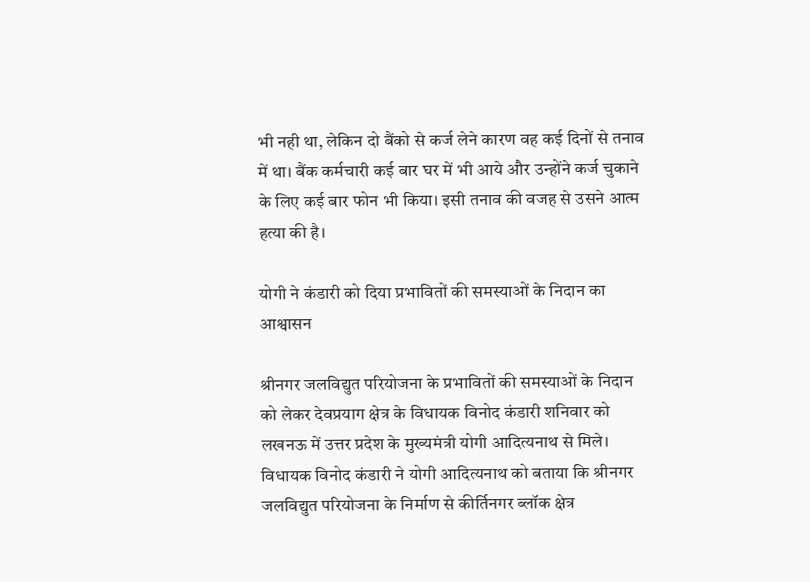भी नही था, लेकिन दो बैंको से कर्ज लेने कारण वह कई दिनों से तनाव में था। बैंक कर्मचारी कई बार घर में भी आये और उन्होंने कर्ज चुकाने के लिए कई बार फोन भी किया। इसी तनाव की वजह से उसने आत्म हत्या की है।

योगी ने कंडारी को दिया प्रभावितों की समस्याओं के निदान का आश्वासन

श्रीनगर जलविद्युत परियोजना के प्रभावितों की समस्याओं के निदान को लेकर देवप्रयाग क्षेत्र के विधायक विनोद कंडारी शनिवार को लखनऊ में उत्तर प्रदेश के मुख्यमंत्री योगी आदित्यनाथ से मिले। विधायक विनोद कंडारी ने योगी आदित्यनाथ को बताया कि श्रीनगर जलविद्युत परियोजना के निर्माण से कीर्तिनगर ब्लॉक क्षेत्र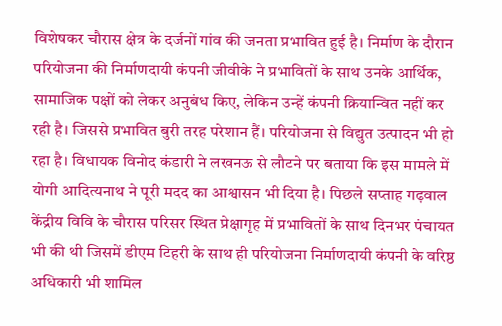विशेषकर चौरास क्षेत्र के दर्जनों गांव की जनता प्रभावित हुई है। निर्माण के दौरान परियोजना की निर्माणदायी कंपनी जीवीके ने प्रभावितों के साथ उनके आर्थिक, सामाजिक पक्षों को लेकर अनुबंध किए, लेकिन उन्हें कंपनी क्रियान्वित नहीं कर रही है। जिससे प्रभावित बुरी तरह परेशान हैं। परियोजना से विद्युत उत्पादन भी हो रहा है। विधायक विनोद कंडारी ने लखनऊ से लौटने पर बताया कि इस मामले में योगी आदित्यनाथ ने पूरी मदद का आश्वासन भी दिया है। पिछले सप्ताह गढ़वाल केंद्रीय विवि के चौरास परिसर स्थित प्रेक्षागृह में प्रभावितों के साथ दिनभर पंचायत भी की थी जिसमें डीएम टिहरी के साथ ही परियोजना निर्माणदायी कंपनी के वरिष्ठ अधिकारी भी शामिल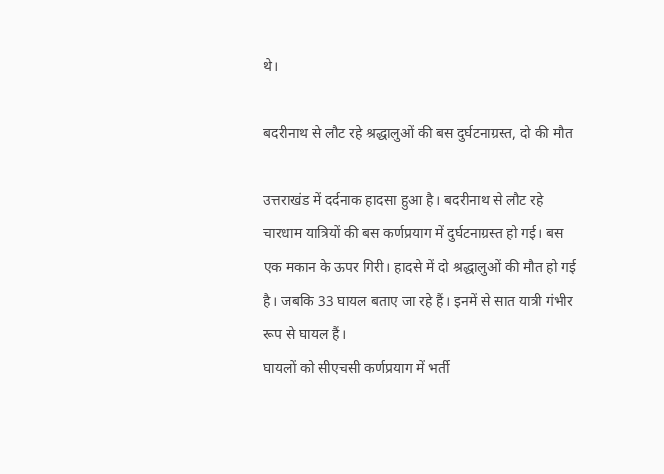थे।

बदरीनाथ से लौट रहे श्रद्धालुओं की बस दुर्घटनाग्रस्त, दो की मौत

उत्तराखंड में दर्दनाक हादसा हुआ है। बदरीनाथ से लौट रहे चारधाम यात्रियों की बस कर्णप्रयाग में दुर्घटनाग्रस्त हो गई। बस एक मकान के ऊपर गिरी। हादसे में दो श्रद्धालुओं की मौत हो गई है। जबकि 33 घायल बताए जा रहे हैं। इनमें से सात यात्री गंभीर रूप से घायल हैं।
घायलों को सीएचसी कर्णप्रयाग में भर्ती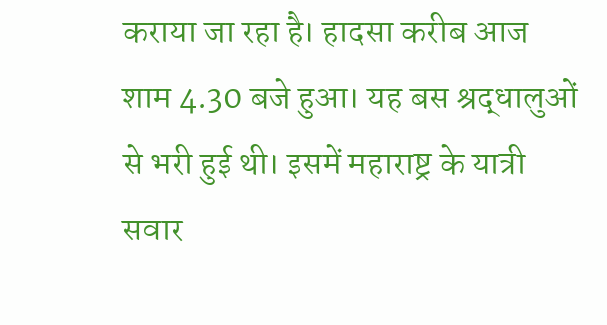कराया जा रहा है। हादसा करीब आज शाम 4.30 बजे हुआ। यह बस श्रद्धालुओं से भरी हुई थी। इसमें महाराष्ट्र के यात्री सवार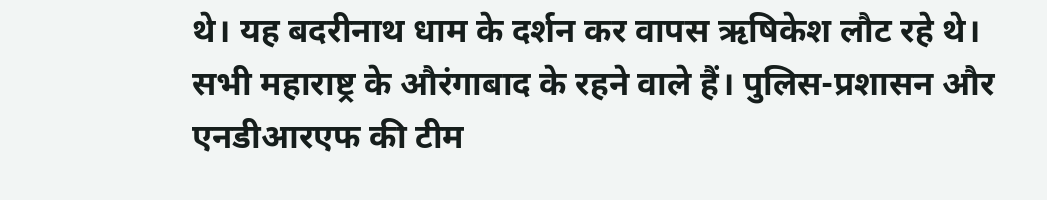थे। यह बदरीनाथ धाम के दर्शन कर वापस ऋषिकेश लौट रहे थे। सभी महाराष्ट्र के औरंगाबाद के रहने वाले हैं। पुलिस-प्रशासन और एनडीआरएफ की टीम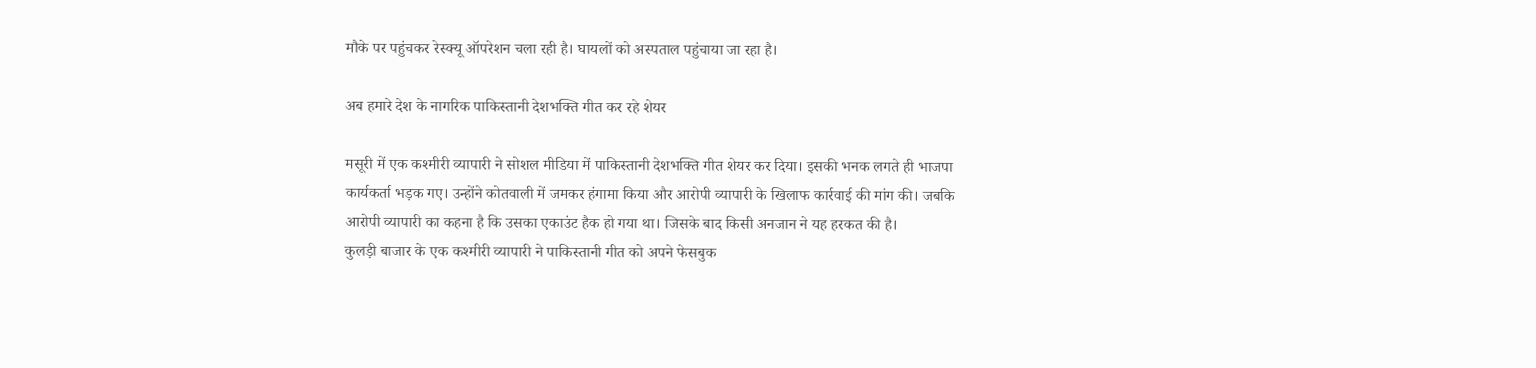मौके पर पहुंचकर रेस्क्यू ऑपरेशन चला रही है। घायलों को अस्पताल पहुंचाया जा रहा है।

अब हमारे देश के नागरिक पाकिस्तानी देशभक्ति गीत कर रहे शेयर

मसूरी में एक कश्मीरी व्यापारी ने सोशल मीडिया में पाकिस्तानी देशभक्ति गीत शेयर कर दिया। इसकी भनक लगते ही भाजपा कार्यकर्ता भड़क गए। उन्होंने कोतवाली में जमकर हंगामा किया और आरोपी व्यापारी के खिलाफ कार्रवाई की मांग की। जबकि आरोपी व्यापारी का कहना है कि उसका एकाउंट हैक हो गया था। जिसके बाद किसी अनजान ने यह हरकत की है।
कुलड़ी बाजार के एक कश्मीरी व्यापारी ने पाकिस्तानी गीत को अपने फेसबुक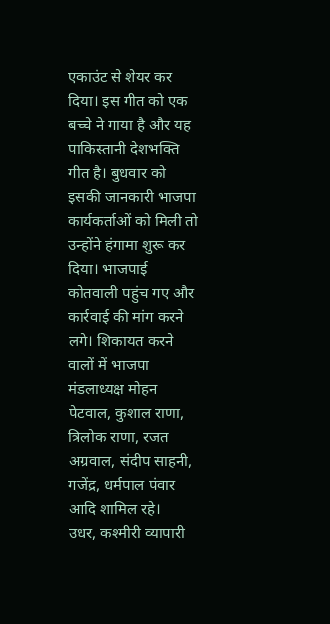एकाउंट से शेयर कर दिया। इस गीत को एक बच्चे ने गाया है और यह पाकिस्तानी देशभक्ति गीत है। बुधवार को इसकी जानकारी भाजपा कार्यकर्ताओं को मिली तो उन्होंने हंगामा शुरू कर दिया। भाजपाई कोतवाली पहुंच गए और कार्रवाई की मांग करने लगे। शिकायत करने वालों में भाजपा मंडलाध्यक्ष मोहन पेटवाल, कुशाल राणा, त्रिलोक राणा, रजत अग्रवाल, संदीप साहनी, गजेंद्र, धर्मपाल पंवार आदि शामिल रहे।
उधर, कश्मीरी व्यापारी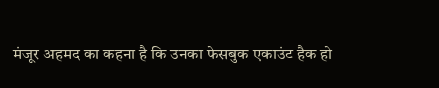मंजूर अहमद का कहना है कि उनका फेसबुक एकाउंट हैक हो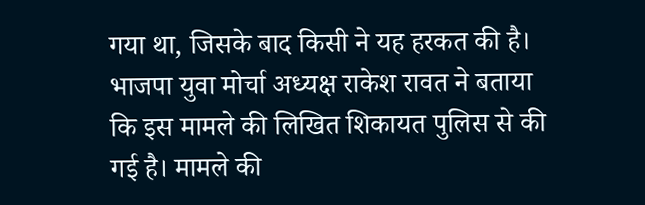गया था, जिसके बाद किसी ने यह हरकत की है। भाजपा युवा मोर्चा अध्यक्ष राकेश रावत ने बताया कि इस मामले की लिखित शिकायत पुलिस से की गई है। मामले की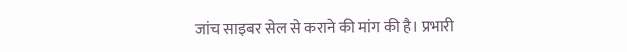जांच साइबर सेल से कराने की मांग की है। प्रभारी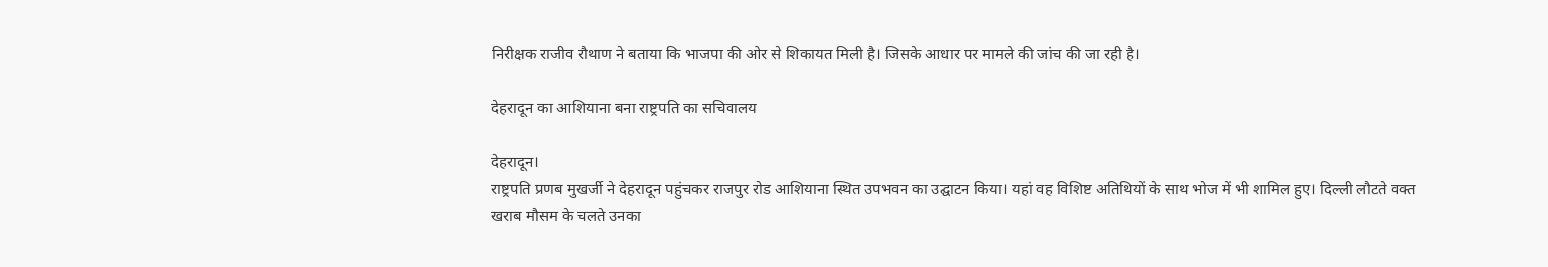निरीक्षक राजीव रौथाण ने बताया कि भाजपा की ओर से शिकायत मिली है। जिसके आधार पर मामले की जांच की जा रही है।

देहरादून का आशियाना बना राष्ट्रपति का सचिवालय

देहरादून।
राष्ट्रपति प्रणब मुखर्जी ने देहरादून पहुंचकर राजपुर रोड आशियाना स्थित उपभवन का उद्घाटन किया। यहां वह विशिष्ट अतिथियों के साथ भोज में भी शामिल हुए। दिल्ली लौटते वक्त खराब मौसम के चलते उनका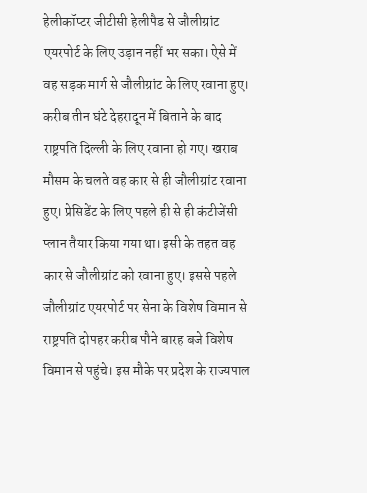हेलीकॉप्टर जीटीसी हेलीपैड से जौलीग्रांट एयरपोर्ट के लिए उड़ान नहीं भर सका। ऐसे में वह सड़क मार्ग से जौलीग्रांट के लिए रवाना हुए।
करीब तीन घंटे देहरादून में बिताने के बाद राष्ट्रपति दिल्ली के लिए रवाना हो गए। खराब मौसम के चलते वह कार से ही जौलीग्रांट रवाना हुए। प्रेसिडेंट के लिए पहले ही से ही कंटीजेंसी प्लान तैयार किया गया था। इसी के तहत वह कार से जौलीग्रांट को रवाना हुए। इससे पहले जौलीग्रांट एयरपोर्ट पर सेना के विशेष विमान से राष्ट्रपति दोपहर करीब पौने बारह बजे विशेष विमान से पहुंचे। इस मौके पर प्रदेश के राज्यपाल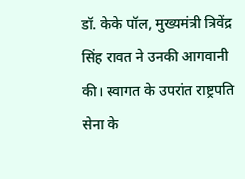डॉ. केके पॉल, मुख्यमंत्री त्रिवेंद्र सिंह रावत ने उनकी आगवानी की। स्वागत के उपरांत राष्ट्रपति सेना के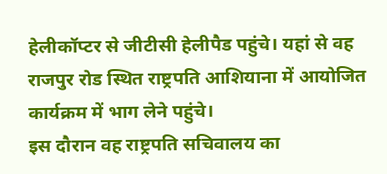हेलीकॉप्टर से जीटीसी हेलीपैड पहुंचे। यहां से वह राजपुर रोड स्थित राष्ट्रपति आशियाना में आयोजित कार्यक्रम में भाग लेने पहुंचे।
इस दौरान वह राष्ट्रपति सचिवालय का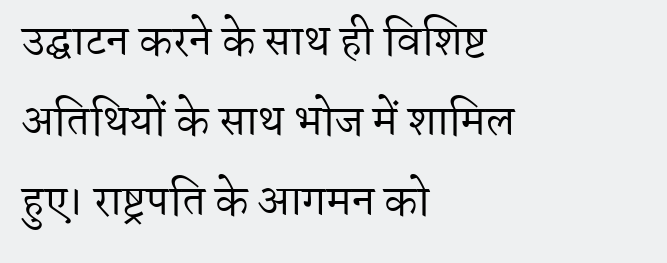उद्घाटन करने के साथ ही विशिष्ट अतिथियों के साथ भोज में शामिल हुए। राष्ट्रपति के आगमन को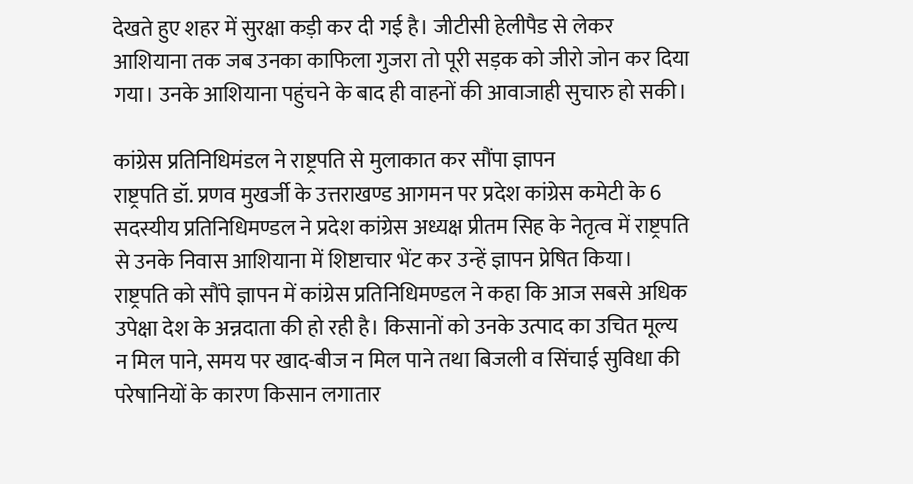देखते हुए शहर में सुरक्षा कड़ी कर दी गई है। जीटीसी हेलीपैड से लेकर आशियाना तक जब उनका काफिला गुजरा तो पूरी सड़क को जीरो जोन कर दिया गया। उनके आशियाना पहुंचने के बाद ही वाहनों की आवाजाही सुचारु हो सकी।

कांग्रेस प्रतिनिधिमंडल ने राष्ट्रपति से मुलाकात कर सौंपा ज्ञापन
राष्ट्रपति डॉ. प्रणव मुखर्जी के उत्तराखण्ड आगमन पर प्रदेश कांग्रेस कमेटी के 6 सदस्यीय प्रतिनिधिमण्डल ने प्रदेश कांग्रेस अध्यक्ष प्रीतम सिह के नेतृत्व में राष्ट्रपति से उनके निवास आशियाना में शिष्टाचार भेंट कर उन्हें ज्ञापन प्रेषित किया। राष्ट्रपति को सौंपे ज्ञापन में कांग्रेस प्रतिनिधिमण्डल ने कहा कि आज सबसे अधिक उपेक्षा देश के अन्नदाता की हो रही है। किसानों को उनके उत्पाद का उचित मूल्य न मिल पाने, समय पर खाद-बीज न मिल पाने तथा बिजली व सिंचाई सुविधा की परेषानियों के कारण किसान लगातार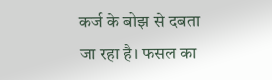कर्ज के बोझ से दबता जा रहा है। फसल का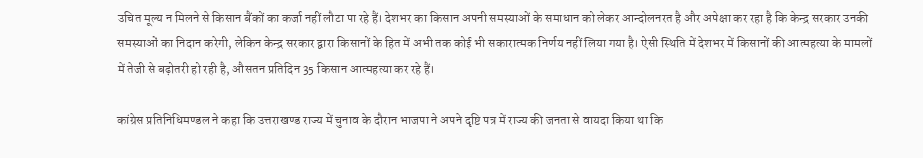उचित मूल्य न मिलने से किसान बैंकों का कर्जा नहीं लौटा पा रहे हैं। देशभर का किसान अपनी समस्याओं के समाधान को लेकर आन्दोलनरत है और अपेक्षा कर रहा है कि केन्द्र सरकार उनकी समस्याओं का निदान करेगी, लेकिन केन्द्र सरकार द्वारा किसानों के हित में अभी तक कोई भी सकारात्मक निर्णय नहीं लिया गया है। ऐसी स्थिति में देशभर में किसानों की आत्महत्या के मामलों में तेजी से बढ़ोतरी हो रही है, औसतन प्रतिदिन 35 किसान आत्महत्या कर रहे हैं।

कांग्रेस प्रतिनिधिमण्डल ने कहा कि उत्तराखण्ड राज्य में चुनाव के दौरान भाजपा ने अपने दृष्टि पत्र में राज्य की जनता से वायदा किया था कि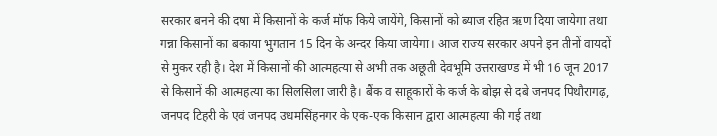सरकार बनने की दषा में किसानों के कर्ज मॉफ किये जायेंगे, किसानों को ब्याज रहित ऋण दिया जायेगा तथा गन्ना किसानों का बकाया भुगतान 15 दिन के अन्दर किया जायेगा। आज राज्य सरकार अपने इन तीनों वायदों से मुकर रही है। देश में किसानों की आत्महत्या से अभी तक अछूती देवभूमि उत्तराखण्ड में भी 16 जून 2017 से किसानें की आत्महत्या का सिलसिला जारी है। बैंक व साहूकारों के कर्ज के बोझ से दबे जनपद पिथौरागढ़, जनपद टिहरी के एवं जनपद उधमसिंहनगर के एक-एक किसान द्वारा आत्महत्या की गई तथा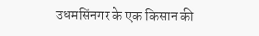उधमसिंनगर के एक किसान की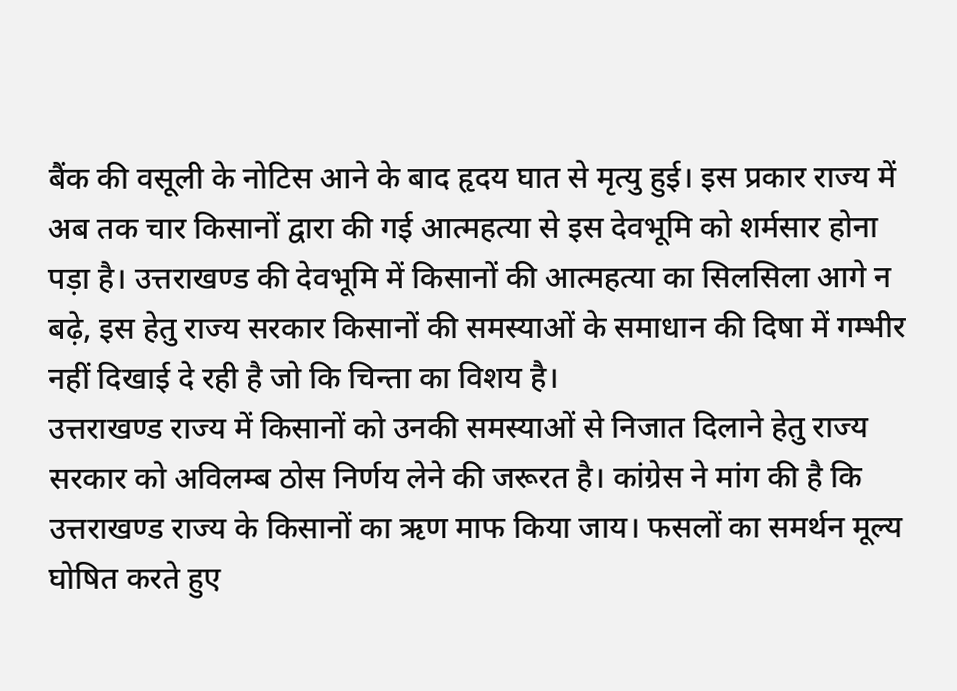बैंक की वसूली के नोटिस आने के बाद हृदय घात से मृत्यु हुई। इस प्रकार राज्य में अब तक चार किसानों द्वारा की गई आत्महत्या से इस देवभूमि को शर्मसार होना पड़ा है। उत्तराखण्ड की देवभूमि में किसानों की आत्महत्या का सिलसिला आगे न बढ़े, इस हेतु राज्य सरकार किसानों की समस्याओं के समाधान की दिषा में गम्भीर नहीं दिखाई दे रही है जो कि चिन्ता का विशय है।
उत्तराखण्ड राज्य में किसानों को उनकी समस्याओं से निजात दिलाने हेतु राज्य सरकार को अविलम्ब ठोस निर्णय लेने की जरूरत है। कांग्रेस ने मांग की है कि उत्तराखण्ड राज्य के किसानों का ऋण माफ किया जाय। फसलों का समर्थन मूल्य घोषित करते हुए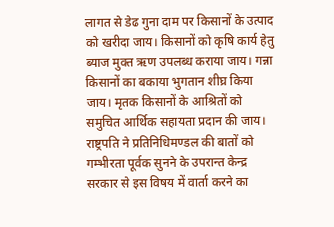लागत से डेढ गुना दाम पर किसानों के उत्पाद को खरीदा जाय। किसानों को कृषि कार्य हेतु ब्याज मुक्त ऋण उपलब्ध कराया जाय। गन्ना किसानों का बकाया भुगतान शीघ्र किया जाय। मृतक किसानों के आश्रितों को समुचित आर्थिक सहायता प्रदान की जाय। राष्ट्रपति ने प्रतिनिधिमण्डल की बातों को गम्भीरता पूर्वक सुनने के उपरान्त केन्द्र सरकार से इस विषय में वार्ता करने का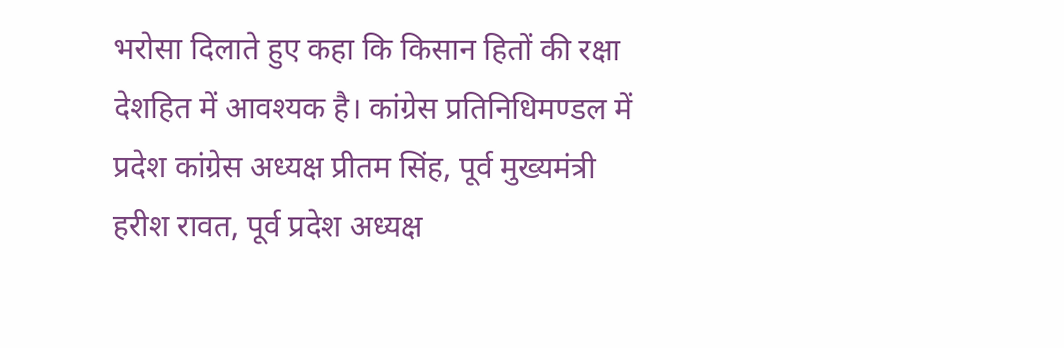भरोसा दिलाते हुए कहा कि किसान हितों की रक्षा देशहित में आवश्यक है। कांग्रेस प्रतिनिधिमण्डल में प्रदेश कांग्रेस अध्यक्ष प्रीतम सिंह, पूर्व मुख्यमंत्री हरीश रावत, पूर्व प्रदेश अध्यक्ष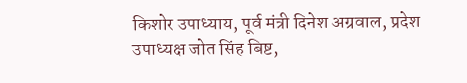किशोर उपाध्याय, पूर्व मंत्री दिनेश अग्रवाल, प्रदेश उपाध्यक्ष जोत सिंह बिष्ट,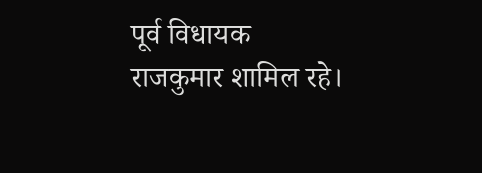पूर्व विधायक राजकुमार शामिल रहे।